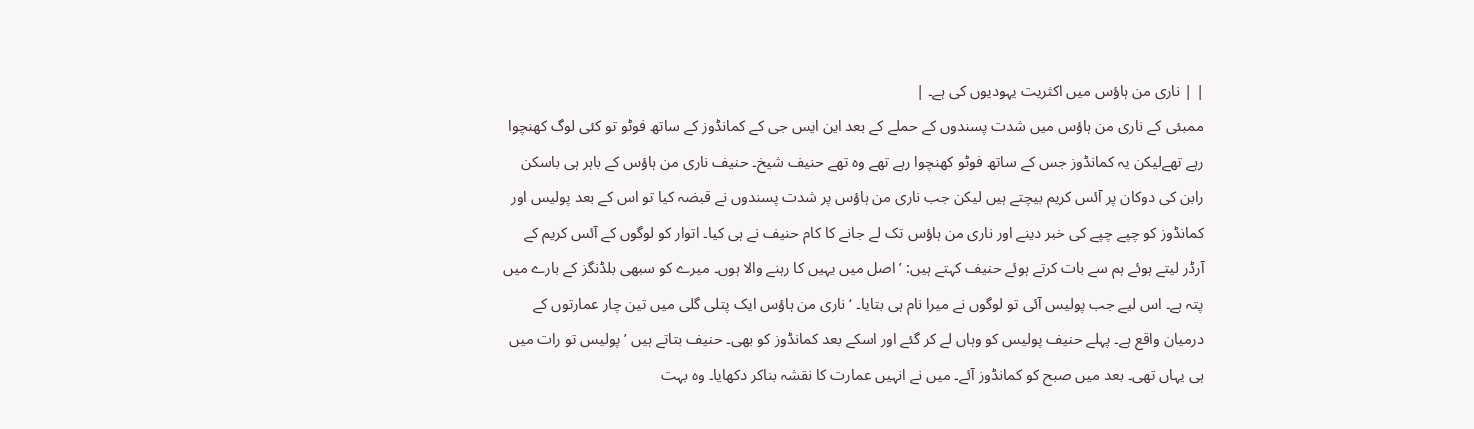| | ناری من ہاؤس میں اکثریت یہودیوں کی ہے۔ |
ممبئی کے ناری من ہاؤس میں شدت پسندوں کے حملے کے بعد این ایس جی کے کمانڈوز کے ساتھ فوٹو تو کئی لوگ کھنچوا رہے تھےلیکن یہ کمانڈوز جس کے ساتھ فوٹو کھنچوا رہے تھے وہ تھے حنیف شیخ۔ حنیف ناری من ہاؤس کے باہر ہی باسکن رابن کی دوکان پر آئس کریم بیچتے ہیں لیکن جب ناری من ہاؤس پر شدت پسندوں نے قبضہ کیا تو اس کے بعد پولیس اور کمانڈوز کو چپے چپے کی خبر دینے اور ناری من ہاؤس تک لے جانے کا کام حنیف نے ہی کیا۔ اتوار کو لوگوں کے آئس کریم کے آرڈر لیتے ہوئے ہم سے بات کرتے ہوئے حنیف کہتے ہیں: ’ اصل میں یہیں کا رہنے والا ہوں۔ میرے کو سبھی بلڈنگز کے بارے میں پتہ ہے۔ اس لیے جب پولیس آئی تو لوگوں نے میرا نام ہی بتایا۔ ‘ ناری من ہاؤس ایک پتلی گلی میں تین چار عمارتوں کے درمیان واقع ہے۔ پہلے حنیف پولیس کو وہاں لے کر گئے اور اسکے بعد کمانڈوز کو بھی۔ حنیف بتاتے ہیں ’پولیس تو رات میں ہی یہاں تھی۔ بعد میں صبح کو کمانڈوز آئے۔ میں نے انہیں عمارت کا نقشہ بناکر دکھایا۔ وہ بہت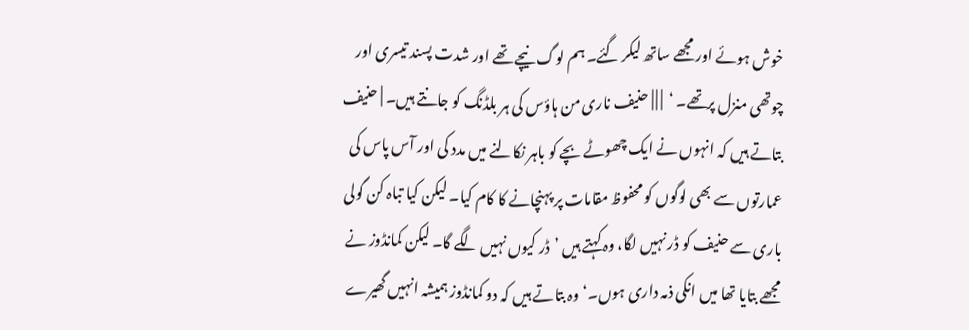خوش ہوئے اور مجھے ساتھ لیکر گئے۔ ہم لوگ نیچے تھے اور شدت پسند تیسری اور چوتھی منزل پرتھے۔ ‘  | | | حنیف ناری من ہاؤس کی ہر بلڈنگ کو جانتے ہیں۔ | حنیف بتاتے ہیں کہ انہوں نے ایک چھوٹے بچے کو باہر نکالنے میں مدد کی اور آس پاس کی عمارتوں سے بھی لوگوں کو محفوظ مقامات پر پہنچانے کا کام کیا۔ لیکن کیا تباہ کن گولی باری سے حنیف کو ڈر نہیں لگا، وہ کہتے ہیں ’ڈر کیوں نہیں لگے گا۔ لیکن کمانڈوز نے مجھے بتایا تھا میں انکی ذمہ داری ہوں۔‘ وہ بتاتے ہیں کہ دو کمانڈوز ہمیشہ انہیں گھیرے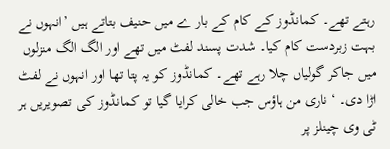رہتے تھے۔ کمانڈوز کے کام کے بار ے میں حنیف بتاتے ہیں ’انہوں نے بہت زبردست کام کیا۔ شدت پسند لفٹ میں تھے اور الگ الگ منزلوں میں جاکر گولیاں چلا رہے تھے۔ کمانڈوز کو یہ پتا تھا اور انہوں نے لفٹ اڑا دی۔ ‘ ناری من ہاؤس جب خالی کرایا گیا تو کمانڈوز کی تصویریں ہر ٹی وی چینلز پر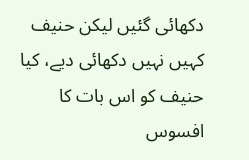دکھائی گئیں لیکن حنیف کہیں نہیں دکھائی دیے، کیا حنیف کو اس بات کا افسوس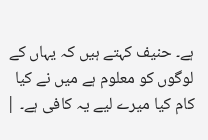ہے۔ حنیف کہتے ہیں کہ یہاں کے لوگوں کو معلوم ہے میں نے کیا کام کیا میرے لیے یہ کافی ہے۔ |